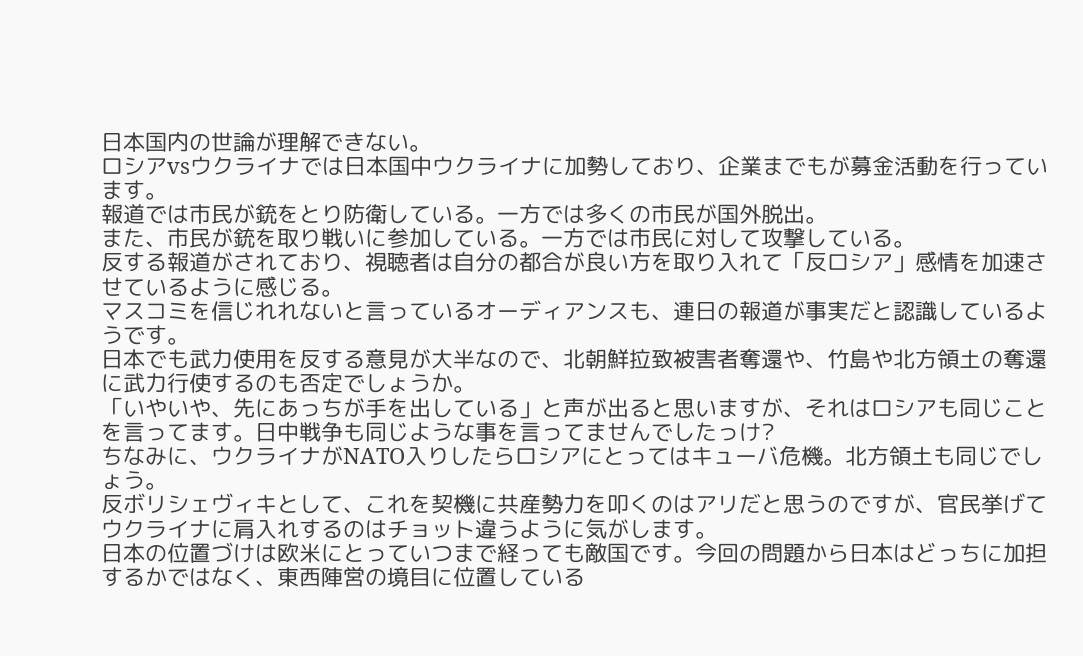日本国内の世論が理解できない。
ロシアvsウクライナでは日本国中ウクライナに加勢しており、企業までもが募金活動を行っています。
報道では市民が銃をとり防衛している。一方では多くの市民が国外脱出。
また、市民が銃を取り戦いに参加している。一方では市民に対して攻撃している。
反する報道がされており、視聴者は自分の都合が良い方を取り入れて「反ロシア」感情を加速させているように感じる。
マスコミを信じれれないと言っているオーディアンスも、連日の報道が事実だと認識しているようです。
日本でも武力使用を反する意見が大半なので、北朝鮮拉致被害者奪還や、竹島や北方領土の奪還に武力行使するのも否定でしょうか。
「いやいや、先にあっちが手を出している」と声が出ると思いますが、それはロシアも同じことを言ってます。日中戦争も同じような事を言ってませんでしたっけ?
ちなみに、ウクライナがNATO入りしたらロシアにとってはキューバ危機。北方領土も同じでしょう。
反ボリシェヴィキとして、これを契機に共産勢力を叩くのはアリだと思うのですが、官民挙げてウクライナに肩入れするのはチョット違うように気がします。
日本の位置づけは欧米にとっていつまで経っても敵国です。今回の問題から日本はどっちに加担するかではなく、東西陣営の境目に位置している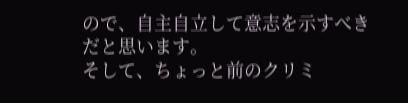ので、自主自立して意志を示すべきだと思います。
そして、ちょっと前のクリミ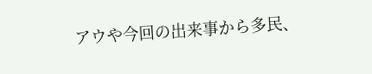アウや今回の出来事から多民、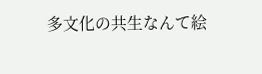多文化の共生なんて絵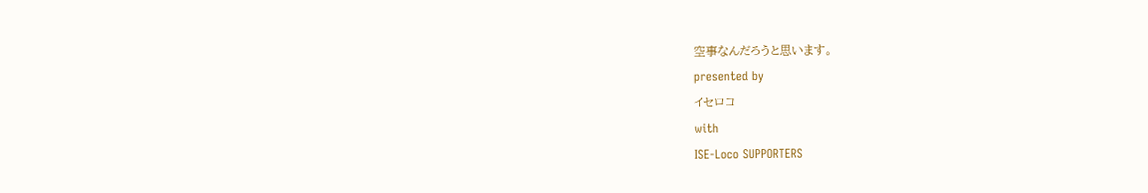空事なんだろうと思います。
presented by
イセロコ
with
ISE-Loco SUPPORTERS